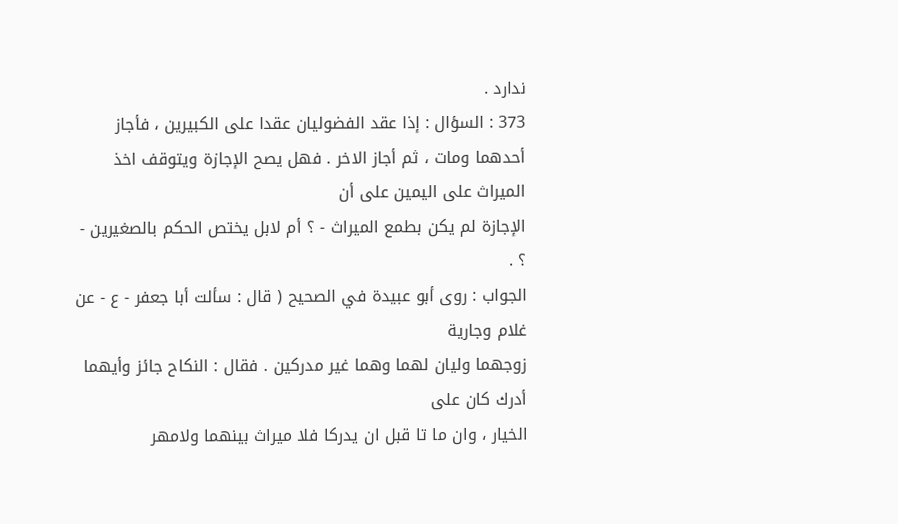ندارد .
373 : السؤال : إذا عقد الفضوليان عقدا على الكبيرين ، فأجاز
أحدهما ومات ، ثم أجاز الاخر . فهل يصح الإجازة ويتوقف اخذ الميراث على اليمين على أن
الإجازة لم يكن بطمع الميراث - ؟ أم لابل يختص الحكم بالصغيرين - ؟ .
الجواب : روى أبو عبيدة في الصحيح ( قال : سألت أبا جعفر - ع - عن غلام وجارية
زوجهما وليان لهما وهما غير مدركين . فقال : النكاح جائز وأيهما أدرك كان على
الخيار ، وان ما تا قبل ان يدركا فلا ميراث بينهما ولامهر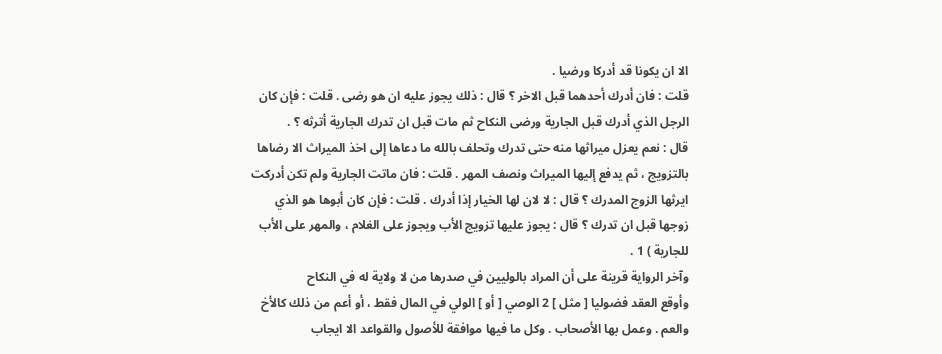الا ان يكونا قد أدركا ورضيا .
قلت : فان أدرك أحدهما قبل الاخر ؟ قال : ذلك يجوز عليه ان هو رضى . قلت : فإن كان
الرجل الذي أدرك قبل الجارية ورضى النكاح ثم مات قبل ان تدرك الجارية أترثه ؟ .
قال : نعم يعزل ميراثها منه حتى تدرك وتحلف بالله ما دعاها إلى اخذ الميراث الا رضاها
بالتزويج ، ثم يدفع إليها الميراث ونصف المهر . قلت : فان ماتت الجارية ولم تكن أدركت
ايرثها الزوج المدرك ؟ قال : لا لان لها الخيار إذا أدرك . قلت : فإن كان أبوها هو الذي
زوجها قبل ان تدرك ؟ قال : يجوز عليها تزويج الأب ويجوز على الغلام ، والمهر على الأب
للجارية ) 1 .
وآخر الرواية قرينة على أن المراد بالوليين في صدرها من لا ولاية له في النكاح
وأوقع العقد فضوليا [ مثل ] 2 الوصي [ أو ] الولي في المال فقط ، أو أعم من ذلك كالأخ
والعم . وعمل بها الأصحاب . وكل ما فيها موافقة للأصول والقواعد الا ايجاب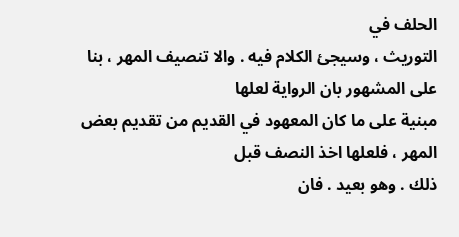الحلف في
التوريث ، وسيجئ الكلام فيه . والا تنصيف المهر ، بنا على المشهور بان الرواية لعلها
مبنية على ما كان المعهود في القديم من تقديم بعض المهر ، فلعلها اخذ النصف قبل
ذلك . وهو بعيد . فان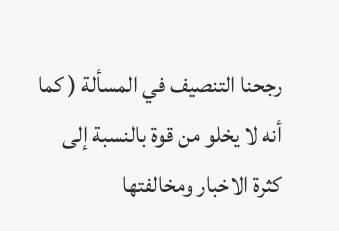رجحنا التنصيف في المسألة ( كما أنه لا يخلو من قوة بالنسبة إلى
كثرة الاخبار ومخالفتها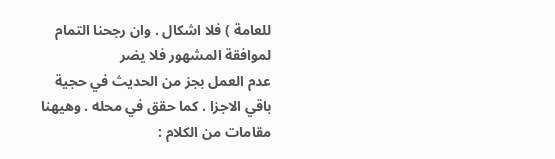للعامة ) فلا اشكال . وان رجحنا التمام لموافقة المشهور فلا يضر
عدم العمل بجز من الحديث في حجية باقي الاجزا . كما حقق في محله . وهيهنا
مقامات من الكلام :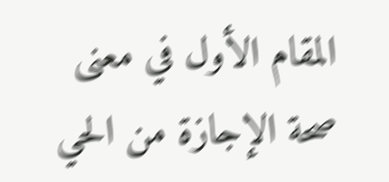المقام الأول في معنى صحة الإجازة من الحي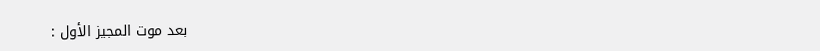بعد موت المجيز الأول :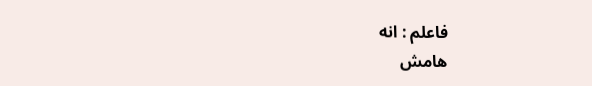فاعلم : انه
هامش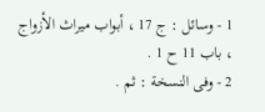1 - وسائل : ج 17 ، أبواب ميراث الأزواج ، باب 11 ح 1 .
2 - وفى النسخة : ثم .